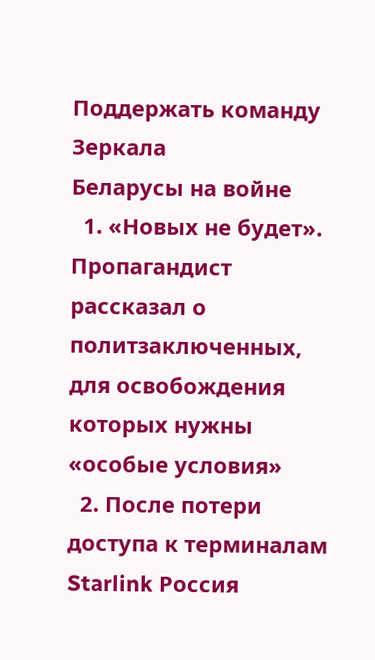Поддержать команду Зеркала
Беларусы на войне
  1. «Новых не будет». Пропагандист рассказал о политзаключенных, для освобождения которых нужны «особые условия»
  2. После потери доступа к терминалам Starlink Россия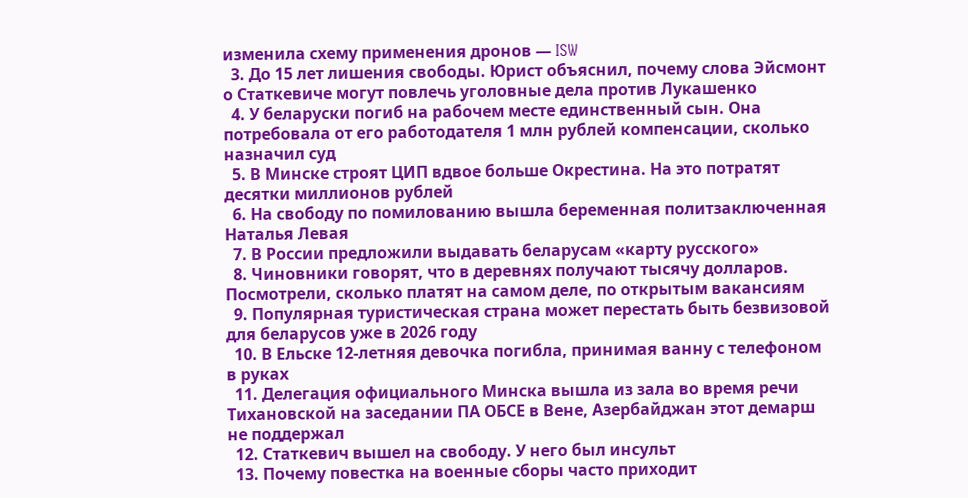изменила схему применения дронов — ISW
  3. До 15 лет лишения свободы. Юрист объяснил, почему слова Эйсмонт о Статкевиче могут повлечь уголовные дела против Лукашенко
  4. У беларуски погиб на рабочем месте единственный сын. Она потребовала от его работодателя 1 млн рублей компенсации, сколько назначил суд
  5. В Минске строят ЦИП вдвое больше Окрестина. На это потратят десятки миллионов рублей
  6. На свободу по помилованию вышла беременная политзаключенная Наталья Левая
  7. В России предложили выдавать беларусам «карту русского»
  8. Чиновники говорят, что в деревнях получают тысячу долларов. Посмотрели, сколько платят на самом деле, по открытым вакансиям
  9. Популярная туристическая страна может перестать быть безвизовой для беларусов уже в 2026 году
  10. В Ельске 12-летняя девочка погибла, принимая ванну с телефоном в руках
  11. Делегация официального Минска вышла из зала во время речи Тихановской на заседании ПА ОБСЕ в Вене, Азербайджан этот демарш не поддержал
  12. Статкевич вышел на свободу. У него был инсульт
  13. Почему повестка на военные сборы часто приходит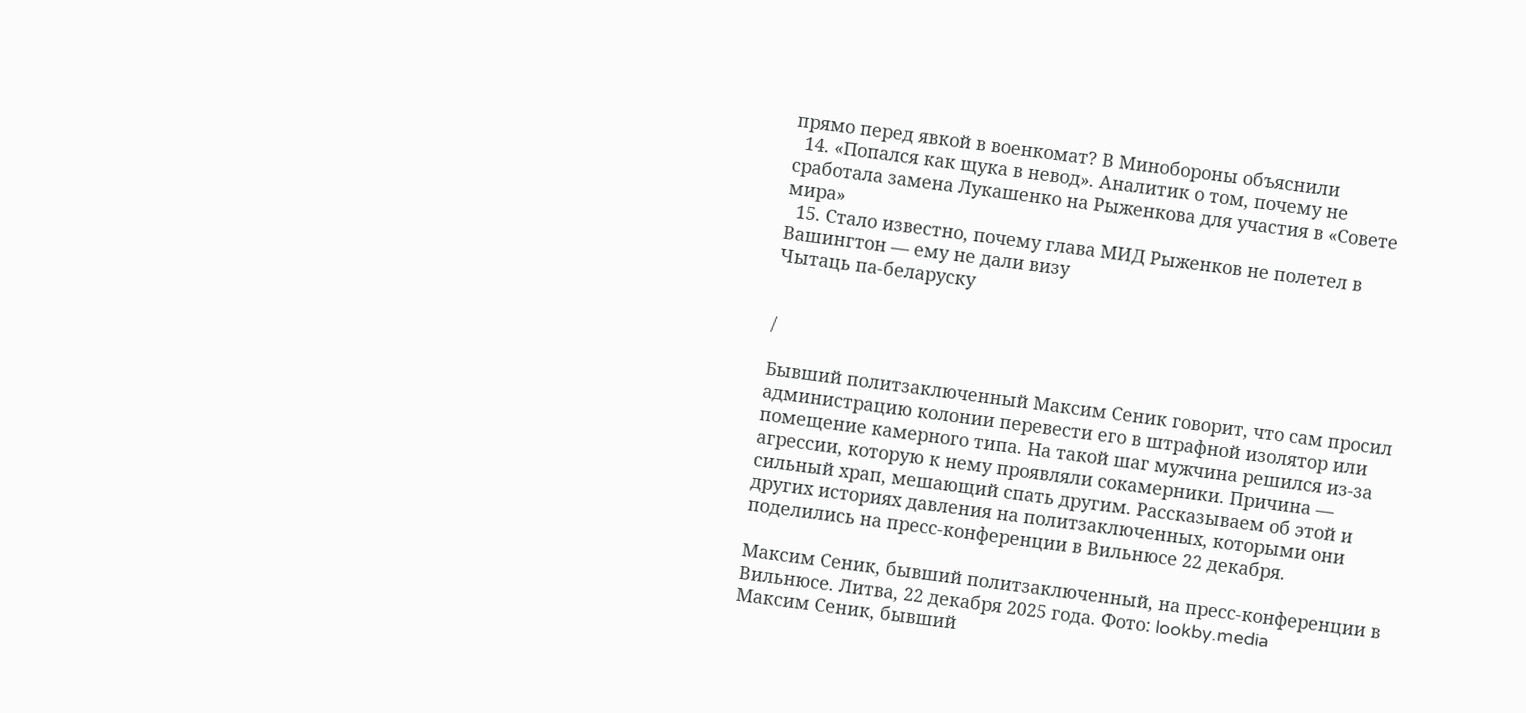прямо перед явкой в военкомат? В Минобороны объяснили
  14. «Попался как щука в невод». Аналитик о том, почему не сработала замена Лукашенко на Рыженкова для участия в «Совете мира»
  15. Стало известно, почему глава МИД Рыженков не полетел в Вашингтон — ему не дали визу
Чытаць па-беларуску


/

Бывший политзаключенный Максим Сеник говорит, что сам просил администрацию колонии перевести его в штрафной изолятор или помещение камерного типа. На такой шаг мужчина решился из-за агрессии, которую к нему проявляли сокамерники. Причина — сильный храп, мешающий спать другим. Рассказываем об этой и других историях давления на политзаключенных, которыми они поделились на пресс-конференции в Вильнюсе 22 декабря.

Максим Сеник, бывший политзаключенный, на пресс-конференции в Вильнюсе. Литва, 22 декабря 2025 года. Фото: lookby.media
Максим Сеник, бывший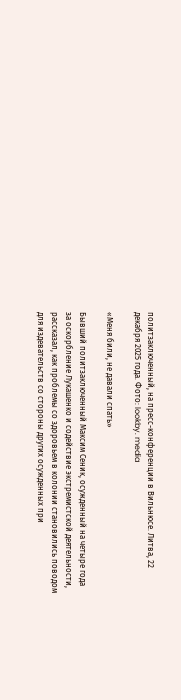политзаключенный, на пресс-конференции в Вильнюсе. Литва, 22 декабря 2025 года. Фото: lookby. media

«Меня били, не давали спать»

Бывший политзаключенный Максим Сеник, осужденный на четыре года за оскорбление Лукашенко и содействие экстремистской деятельности, рассказал, как проблемы со здоровьем в колонии становились поводом для издевательств со стороны других осужденных при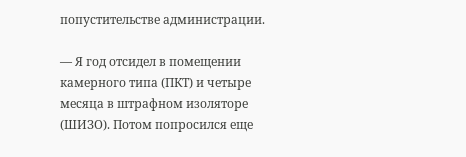попустительстве администрации.

— Я год отсидел в помещении камерного типа (ПКТ) и четыре месяца в штрафном изоляторе (ШИЗО). Потом попросился еще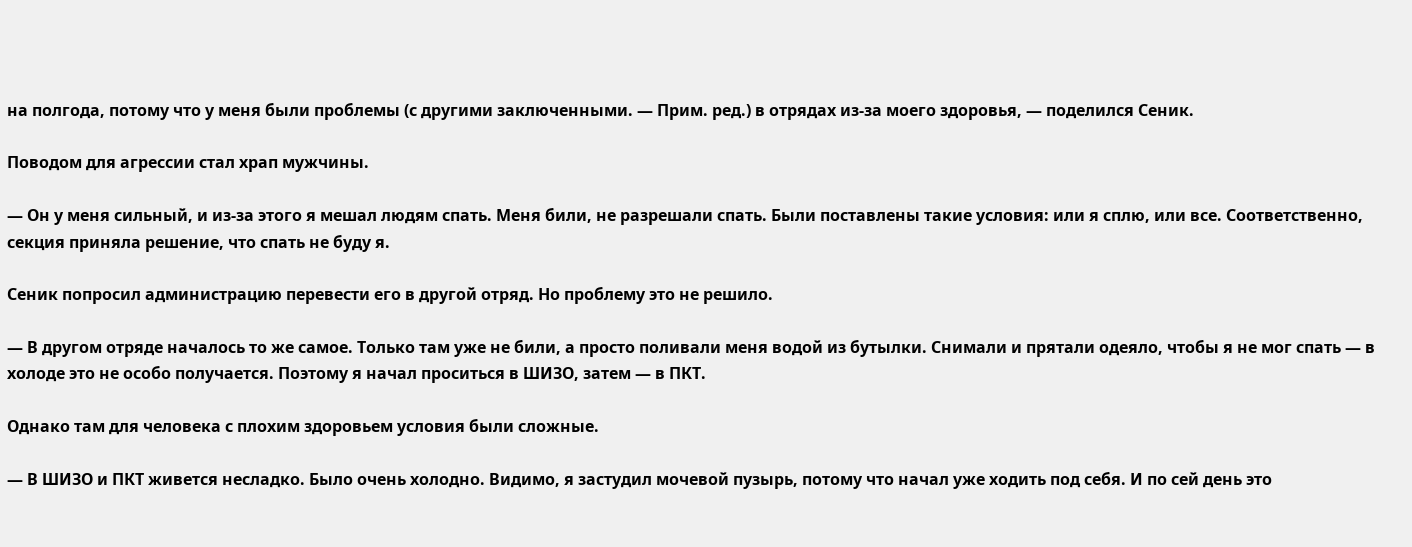на полгода, потому что у меня были проблемы (с другими заключенными. — Прим. ред.) в отрядах из-за моего здоровья, — поделился Сеник.

Поводом для агрессии стал храп мужчины.

— Он у меня сильный, и из-за этого я мешал людям спать. Меня били, не разрешали спать. Были поставлены такие условия: или я сплю, или все. Соответственно, секция приняла решение, что спать не буду я.

Сеник попросил администрацию перевести его в другой отряд. Но проблему это не решило.

— В другом отряде началось то же самое. Только там уже не били, а просто поливали меня водой из бутылки. Снимали и прятали одеяло, чтобы я не мог спать — в холоде это не особо получается. Поэтому я начал проситься в ШИЗО, затем — в ПКТ.

Однако там для человека с плохим здоровьем условия были сложные.

— В ШИЗО и ПКТ живется несладко. Было очень холодно. Видимо, я застудил мочевой пузырь, потому что начал уже ходить под себя. И по сей день это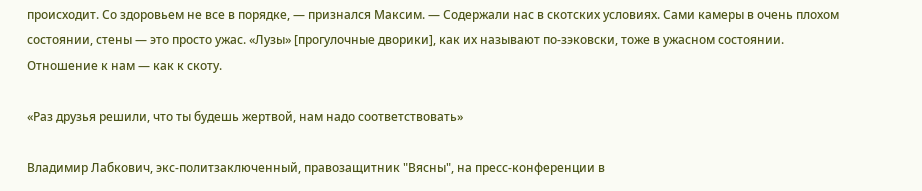происходит. Со здоровьем не все в порядке, — признался Максим. — Содержали нас в скотских условиях. Сами камеры в очень плохом состоянии, стены — это просто ужас. «Лузы» [прогулочные дворики], как их называют по-зэковски, тоже в ужасном состоянии. Отношение к нам — как к скоту.

«Раз друзья решили, что ты будешь жертвой, нам надо соответствовать»

Владимир Лабкович, экс-политзаключенный, правозащитник "Вясны", на пресс-конференции в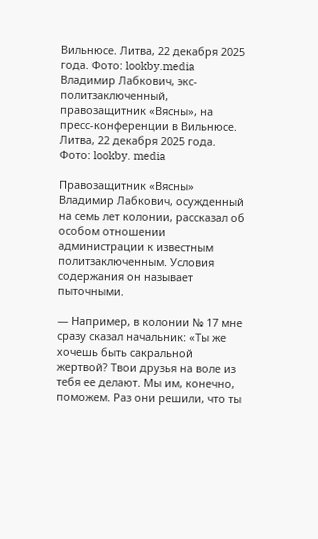Вильнюсе. Литва, 22 декабря 2025 года. Фото: lookby.media
Владимир Лабкович, экс-политзаключенный, правозащитник «Вясны», на пресс-конференции в Вильнюсе. Литва, 22 декабря 2025 года. Фото: lookby. media

Правозащитник «Вясны» Владимир Лабкович, осужденный на семь лет колонии, рассказал об особом отношении администрации к известным политзаключенным. Условия содержания он называет пыточными.

— Например, в колонии № 17 мне сразу сказал начальник: «Ты же хочешь быть сакральной жертвой? Твои друзья на воле из тебя ее делают. Мы им, конечно, поможем. Раз они решили, что ты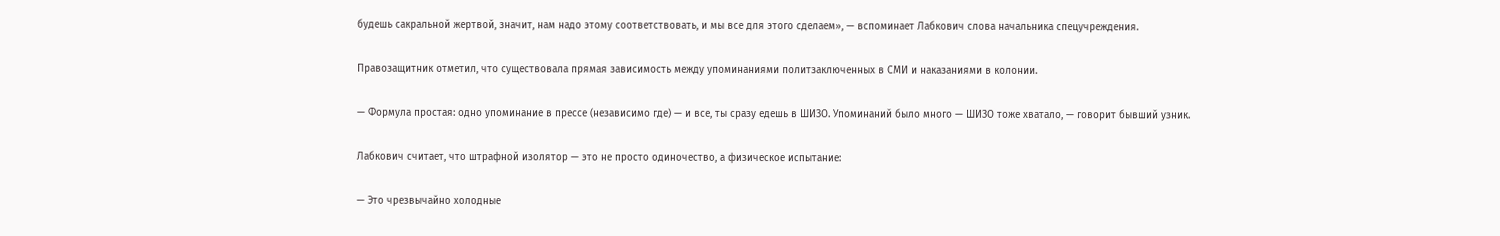будешь сакральной жертвой, значит, нам надо этому соответствовать, и мы все для этого сделаем», — вспоминает Лабкович слова начальника спецучреждения.

Правозащитник отметил, что существовала прямая зависимость между упоминаниями политзаключенных в СМИ и наказаниями в колонии.

— Формула простая: одно упоминание в прессе (независимо где) — и все, ты сразу едешь в ШИЗО. Упоминаний было много — ШИЗО тоже хватало, — говорит бывший узник.

Лабкович считает, что штрафной изолятор — это не просто одиночество, а физическое испытание:

— Это чрезвычайно холодные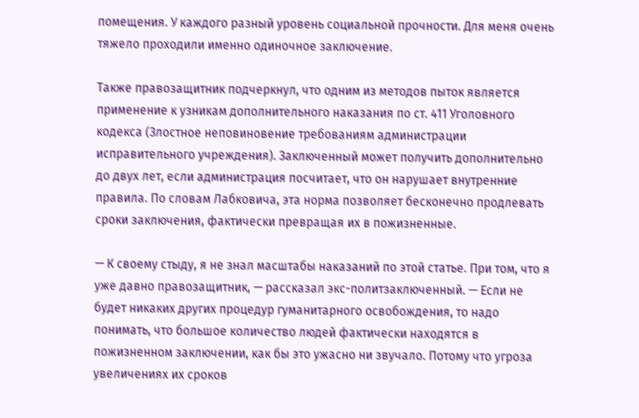помещения. У каждого разный уровень социальной прочности. Для меня очень тяжело проходили именно одиночное заключение.

Также правозащитник подчеркнул, что одним из методов пыток является применение к узникам дополнительного наказания по ст. 411 Уголовного кодекса (Злостное неповиновение требованиям администрации исправительного учреждения). Заключенный может получить дополнительно до двух лет, если администрация посчитает, что он нарушает внутренние правила. По словам Лабковича, эта норма позволяет бесконечно продлевать сроки заключения, фактически превращая их в пожизненные.

— К своему стыду, я не знал масштабы наказаний по этой статье. При том, что я уже давно правозащитник, — рассказал экс-политзаключенный. — Если не будет никаких других процедур гуманитарного освобождения, то надо понимать, что большое количество людей фактически находятся в пожизненном заключении, как бы это ужасно ни звучало. Потому что угроза увеличениях их сроков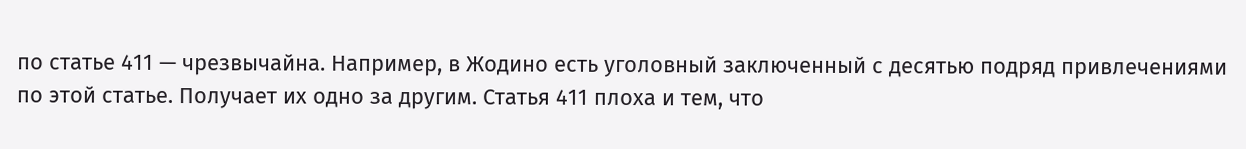по статье 411 — чрезвычайна. Например, в Жодино есть уголовный заключенный с десятью подряд привлечениями по этой статье. Получает их одно за другим. Статья 411 плоха и тем, что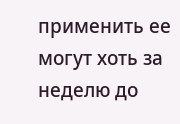применить ее могут хоть за неделю до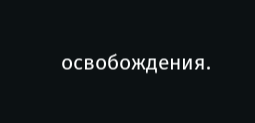освобождения.